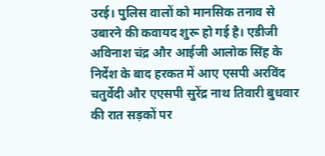उरई। पुलिस वालों को मानसिक तनाव से उबारने की कवायद शुरू हो गई है। एडीजी अविनाश चंद्र और आईजी आलोक सिंह के निर्देश के बाद हरकत में आए एसपी अरविंद चतुर्वेदी और एएसपी सुरेंद्र नाथ तिवारी बुधवार की रात सड़कों पर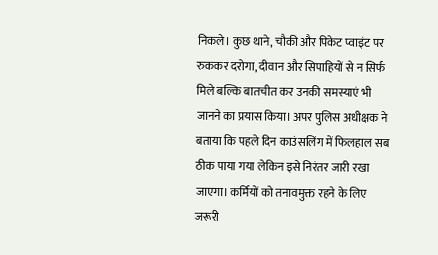निकले। कुछ थाने, चौकी और पिकेट प्वाइंट पर रुककर दरोगा, दीवान और सिपाहियों से न सिर्फ मिले बल्कि बातचीत कर उनकी समस्याएं भी जानने का प्रयास किया। अपर पुलिस अधीक्षक ने बताया कि पहले दिन काउंसलिंग में फिलहाल सब ठीक पाया गया लेकिन इसे निरंतर जारी रखा जाएगा। कर्मियों को तनावमुक्त रहने के लिए जरूरी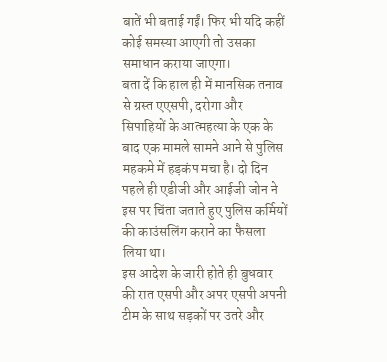बातें भी बताई गईं। फिर भी यदि कहीं कोई समस्या आएगी तो उसका समाधान कराया जाएगा।
बता दें कि हाल ही में मानसिक तनाव से ग्रस्त एएसपी, दरोगा और सिपाहियों के आत्महत्या के एक के बाद एक मामले सामने आने से पुलिस महकमे में हड़कंप मचा है। दो दिन पहले ही एडीजी और आईजी जोन ने इस पर चिंता जताते हुए पुलिस कर्मियों की काउंसलिंग कराने का फैसला लिया था।
इस आदेश के जारी होते ही बुधवार की रात एसपी और अपर एसपी अपनी टीम के साथ सड़कों पर उतरे और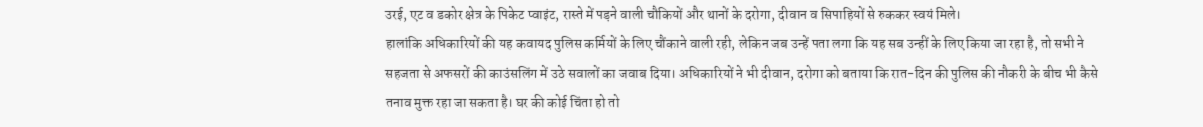उरई, एट व डकोर क्षेत्र के पिकेट प्वाइंट, रास्ते में पड़ने वाली चौकियों और थानों के दरोगा, दीवान व सिपाहियों से रुककर स्वयं मिले।
हालांकि अधिकारियों की यह कवायद पुलिस कर्मियों के लिए चौंकाने वाली रही, लेकिन जब उन्हें पता लगा कि यह सब उन्हीं के लिए किया जा रहा है, तो सभी ने सहजता से अफसरों की काउंसलिंग में उठे सवालों का जवाब दिया। अधिकारियों ने भी दीवान, दरोगा को बताया कि रात-दिन की पुलिस की नौकरी के बीच भी कैसे तनाव मुक्त रहा जा सकता है। घर की कोई चिंता हो तो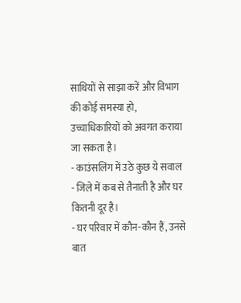साथियों से साझा करें और विभाग की कोई समस्या हो, उच्चाधिकारियों को अवगत कराया जा सकता है।
- काउंसलिंग में उठे कुछ ये सवाल
- जिले में कब से तैनाती है और घर कितनी दूर है।
- घर परिवार में कौन-कौन हैं, उनसे बात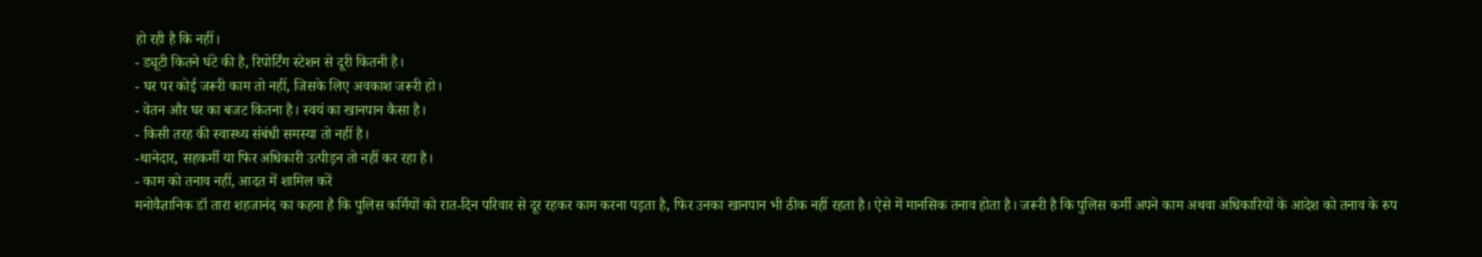हो रही है कि नहीं।
- ड्यूटी कितने घंटे की है, रिपोर्टिंग स्टेशन से दूरी कितनी है।
- घर पर कोई जरूरी काम तो नहीं, जिसके लिए अवकाश जरूरी हो।
- वेतन और घर का बजट कितना है। स्वयं का खानपान कैसा है।
- किसी तरह की स्वास्थ्य संबंधी समस्या तो नहीं है।
-थानेदार, सहकर्मी या फिर अधिकारी उत्पीड़न तो नहीं कर रहा है।
- काम को तनाव नहीं, आदत में शामिल करें
मनोवैज्ञानिक डॉ तारा शहजानंद का कहना है कि पुलिस कर्मियों को रात-दिन परिवार से दूर रहकर काम करना पड़ता है, फिर उनका खानपान भी ठीक नहीं रहता है। ऐसे में मानसिक तनाव होता है। जरूरी है कि पुलिस कर्मी अपने काम अथवा अधिकारियों के आदेश को तनाव के रुप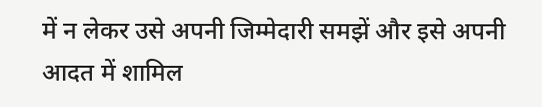में न लेकर उसे अपनी जिम्मेदारी समझें और इसे अपनी आदत में शामिल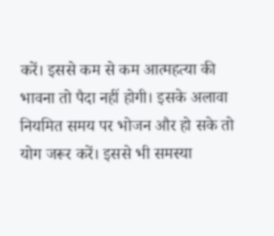करें। इससे कम से कम आत्महत्या की भावना तो पैदा नहीं होगी। इसके अलावा नियमित समय पर भोजन और हो सके तो योग जरूर करें। इससे भी समस्या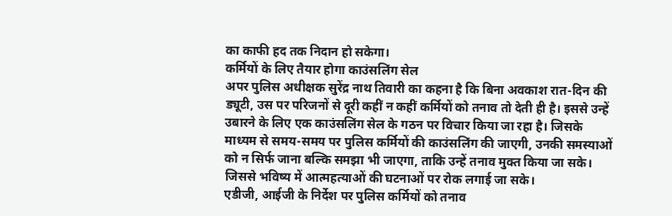का काफी हद तक निदान हो सकेगा।
कर्मियों के लिए तैयार होगा काउंसलिंग सेल
अपर पुलिस अधीक्षक सुरेंद्र नाथ तिवारी का कहना है कि बिना अवकाश रात-दिन की ड्यूटी, उस पर परिजनों से दूरी कहीं न कहीं कर्मियों को तनाव तो देती ही है। इससे उन्हें उबारने के लिए एक काउंसलिंग सेल के गठन पर विचार किया जा रहा है। जिसके माध्यम से समय-समय पर पुलिस कर्मियों की काउंसलिंग की जाएगी, उनकी समस्याओं को न सिर्फ जाना बल्कि समझा भी जाएगा, ताकि उन्हें तनाव मुक्त किया जा सके। जिससे भविष्य में आत्महत्याओं की घटनाओं पर रोक लगाई जा सके।
एडीजी, आईजी के निर्देश पर पुलिस कर्मियों को तनाव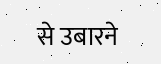से उबारने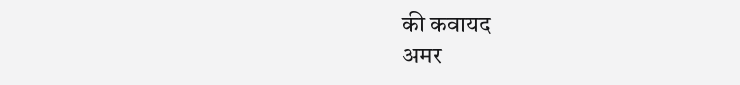की कवायद
अमर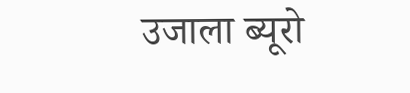उजाला ब्यूरो